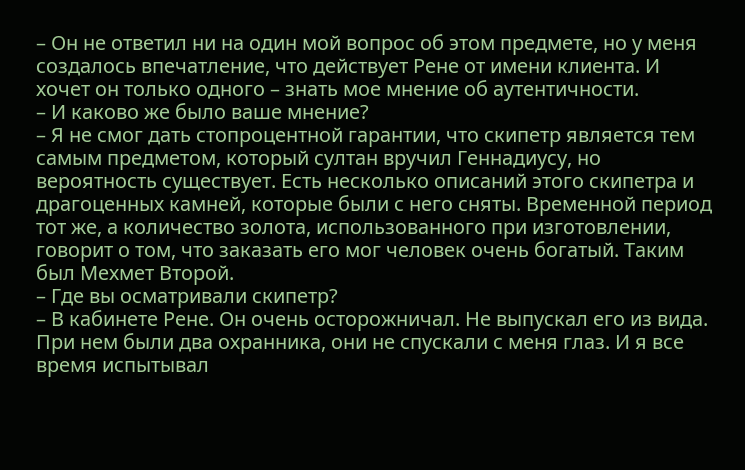– Он не ответил ни на один мой вопрос об этом предмете, но у меня создалось впечатление, что действует Рене от имени клиента. И хочет он только одного – знать мое мнение об аутентичности.
– И каково же было ваше мнение?
– Я не смог дать стопроцентной гарантии, что скипетр является тем самым предметом, который султан вручил Геннадиусу, но вероятность существует. Есть несколько описаний этого скипетра и драгоценных камней, которые были с него сняты. Временной период тот же, а количество золота, использованного при изготовлении, говорит о том, что заказать его мог человек очень богатый. Таким был Мехмет Второй.
– Где вы осматривали скипетр?
– В кабинете Рене. Он очень осторожничал. Не выпускал его из вида. При нем были два охранника, они не спускали с меня глаз. И я все время испытывал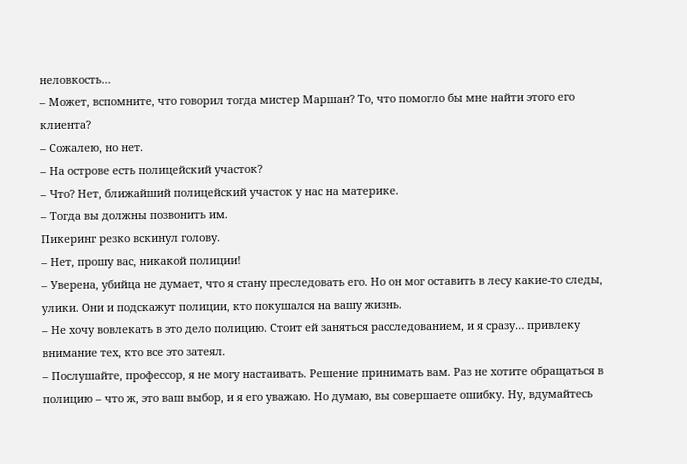неловкость…
– Может, вспомните, что говорил тогда мистер Маршан? То, что помогло бы мне найти этого его клиента?
– Сожалею, но нет.
– На острове есть полицейский участок?
– Что? Нет, ближайший полицейский участок у нас на материке.
– Тогда вы должны позвонить им.
Пикеринг резко вскинул голову.
– Нет, прошу вас, никакой полиции!
– Уверена, убийца не думает, что я стану преследовать его. Но он мог оставить в лесу какие-то следы, улики. Они и подскажут полиции, кто покушался на вашу жизнь.
– Не хочу вовлекать в это дело полицию. Стоит ей заняться расследованием, и я сразу… привлеку внимание тех, кто все это затеял.
– Послушайте, профессор, я не могу настаивать. Решение принимать вам. Раз не хотите обращаться в полицию – что ж, это ваш выбор, и я его уважаю. Но думаю, вы совершаете ошибку. Ну, вдумайтесь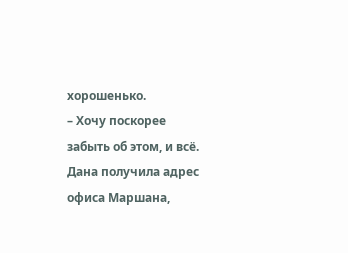хорошенько.
– Хочу поскорее забыть об этом, и всё.
Дана получила адрес офиса Маршана,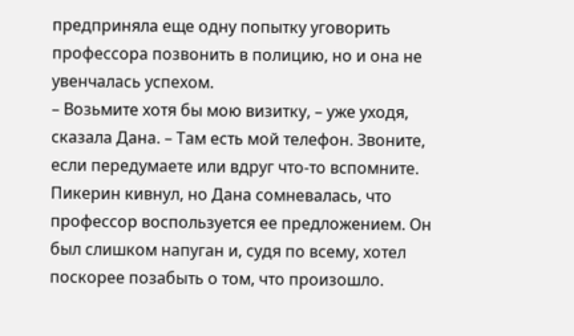предприняла еще одну попытку уговорить профессора позвонить в полицию, но и она не увенчалась успехом.
– Возьмите хотя бы мою визитку, – уже уходя, сказала Дана. – Там есть мой телефон. Звоните, если передумаете или вдруг что-то вспомните.
Пикерин кивнул, но Дана сомневалась, что профессор воспользуется ее предложением. Он был слишком напуган и, судя по всему, хотел поскорее позабыть о том, что произошло.